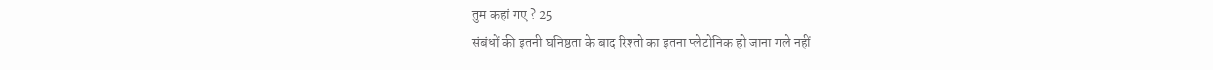तुम कहां गए ? 25
संबंधों की इतनी घनिष्ठता के बाद रिश्तो का इतना प्लेटोनिक हो जाना गले नहीं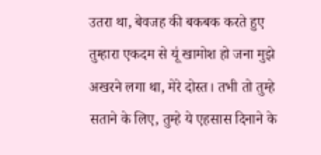उतरा था, बेवजह की बकबक करते हुए तुम्हारा एकदम से यूं खामोश हो जना मुझे अखरने लगा था, मेरे दोस्त। तभी तो तुम्हे सताने के लिए, तुम्हे ये एहसास दिनाने के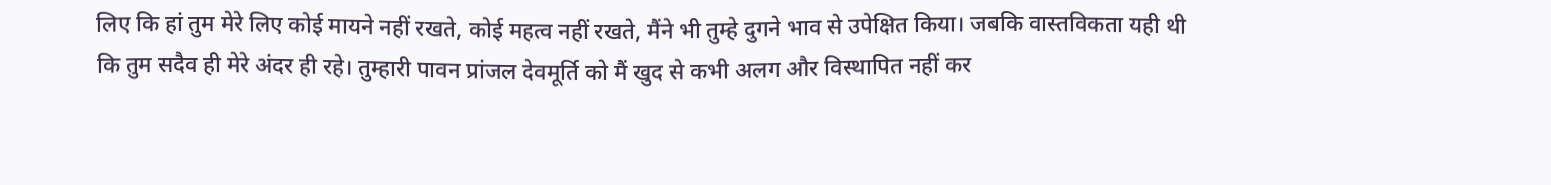लिए कि हां तुम मेरे लिए कोई मायने नहीं रखते, कोई महत्व नहीं रखते, मैंने भी तुम्हे दुगने भाव से उपेक्षित किया। जबकि वास्तविकता यही थी कि तुम सदैव ही मेरे अंदर ही रहे। तुम्हारी पावन प्रांजल देवमूर्ति को मैं खुद से कभी अलग और विस्थापित नहीं कर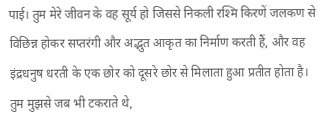पाई। तुम मेरे जीवन के वह सूर्य हो जिससे निकली रश्मि किरणें जलकण से विछिन्न होकर सप्तरंगी और अद्भुत आकृत का निर्माण करती हैं, और वह इंद्रधनुष धरती के एक छोर को दूसरे छोर से मिलाता हुआ प्रतीत होता है। तुम मुझसे जब भी टकराते थे,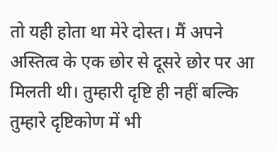तो यही होता था मेरे दोस्त। मैं अपने अस्तित्व के एक छोर से दूसरे छोर पर आ मिलती थी। तुम्हारी दृष्टि ही नहीं बल्कि तुम्हारे दृष्टिकोण में भी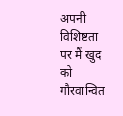अपनी विशिष्टता पर मैं खुद को गौरवान्वित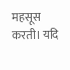महसूस करती। यदि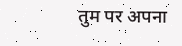तुम पर अपना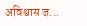अविश्वास ज...